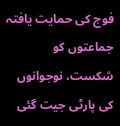فوج کی حمایت یافتہ جماعتوں کو شکست، نوجوانوں کی پارٹی جیت گئی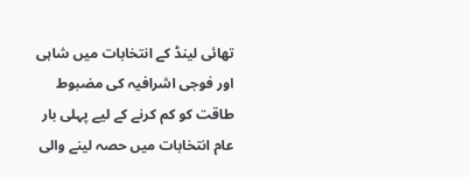تھائی لینڈ کے انتخابات میں شاہی اور فوجی اشرافیہ کی مضبوط طاقت کو کم کرنے کے لیے پہلی بار عام انتخابات میں حصہ لینے والی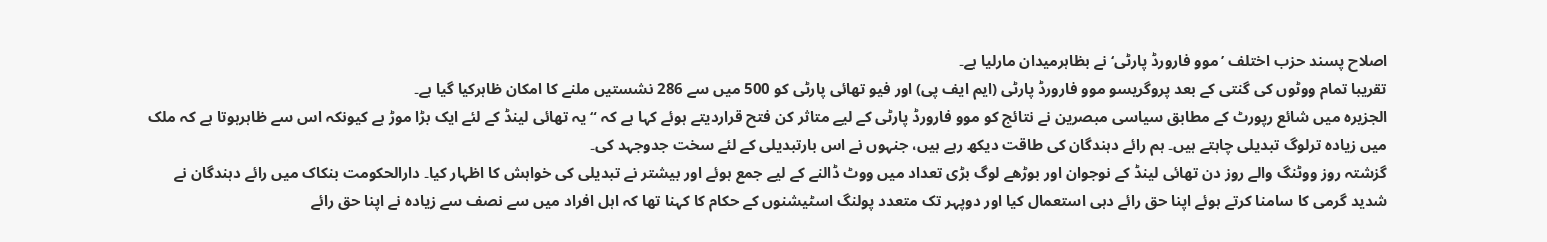اصلاح پسند حزب اختلف ’موو فارورڈ پارٹی‘ نے بظاہرمیدان مارلیا ہے۔
تقریبا تمام ووٹوں کی گنتی کے بعد پروگریسو موو فارورڈ پارٹی (ایم ایف پی) اور فیو تھائی پارٹی کو 500 میں سے 286 نشستیں ملنے کا امکان ظاہرکیا گیا ہے۔
الجزیرہ میں شائع رپورٹ کے مطابق سیاسی مبصرین نے نتائج کو موو فارورڈ پارٹی کے لیے متاثر کن فتح قراردیتے ہوئے کہا ہے کہ “یہ تھائی لینڈ کے لئے ایک بڑا موڑ ہے کیونکہ اس سے ظاہرہوتا ہے کہ ملک میں زیادہ ترلوگ تبدیلی چاہتے ہیں۔ ہم رائے دہندگان کی طاقت دیکھ رہے ہیں، جنہوں نے اس بارتبدیلی کے لئے سخت جدوجہد کی۔
گزشتہ روز ووٹنگ والے روز دن تھائی لینڈ کے نوجوان اور بوڑھے لوگ بڑی تعداد میں ووٹ ڈالنے کے لیے جمع ہوئے اور بیشتر نے تبدیلی کی خواہش کا اظہار کیا۔ دارالحکومت بنکاک میں رائے دہندگان نے شدید گرمی کا سامنا کرتے ہوئے اپنا حق رائے دہی استعمال کیا اور دوپہر تک متعدد پولنگ اسٹیشنوں کے حکام کا کہنا تھا کہ اہل افراد میں سے نصف سے زیادہ نے اپنا حق رائے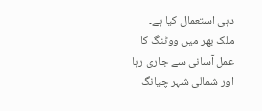دہی استعمال کیا ہے۔
ملک بھر میں ووٹنگ کا عمل آسانی سے جاری رہا اور شمالی شہر چیانگ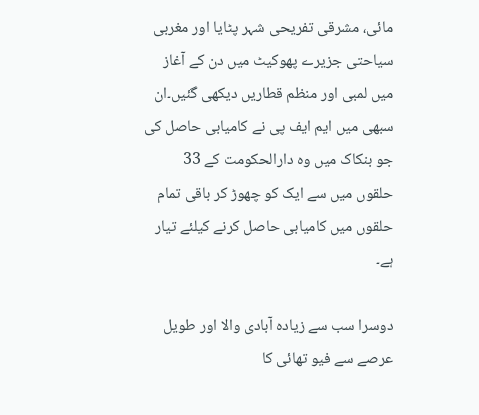مائی، مشرقی تفریحی شہر پٹایا اور مغربی سیاحتی جزیرے پھوکیٹ میں دن کے آغاز میں لمبی اور منظم قطاریں دیکھی گئیں۔ان سبھی میں ایم ایف پی نے کامیابی حاصل کی جو بنکاک میں وہ دارالحکومت کے 33 حلقوں میں سے ایک کو چھوڑ کر باقی تمام حلقوں میں کامیابی حاصل کرنے کیلئے تیار ہے۔

دوسرا سب سے زیادہ آبادی والا اور طویل عرصے سے فیو تھائی کا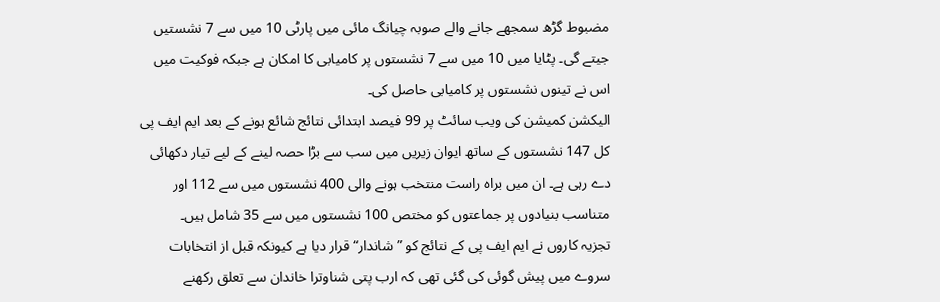مضبوط گڑھ سمجھے جانے والے صوبہ چیانگ مائی میں پارٹی 10 میں سے 7 نشستیں جیتے گی۔ پٹایا میں 10 میں سے 7 نشستوں پر کامیابی کا امکان ہے جبکہ فوکیت میں اس نے تینوں نشستوں پر کامیابی حاصل کی۔
الیکشن کمیشن کی ویب سائٹ پر 99 فیصد ابتدائی نتائج شائع ہونے کے بعد ایم ایف پی کل 147 نشستوں کے ساتھ ایوان زیریں میں سب سے بڑا حصہ لینے کے لیے تیار دکھائی دے رہی ہے۔ ان میں براہ راست منتخب ہونے والی 400 نشستوں میں سے 112 اور متناسب بنیادوں پر جماعتوں کو مختص 100 نشستوں میں سے 35 شامل ہیں۔
تجزیہ کاروں نے ایم ایف پی کے نتائج کو ”شاندار“ قرار دیا ہے کیونکہ قبل از انتخابات سروے میں پیش گوئی کی گئی تھی کہ ارب پتی شناوترا خاندان سے تعلق رکھنے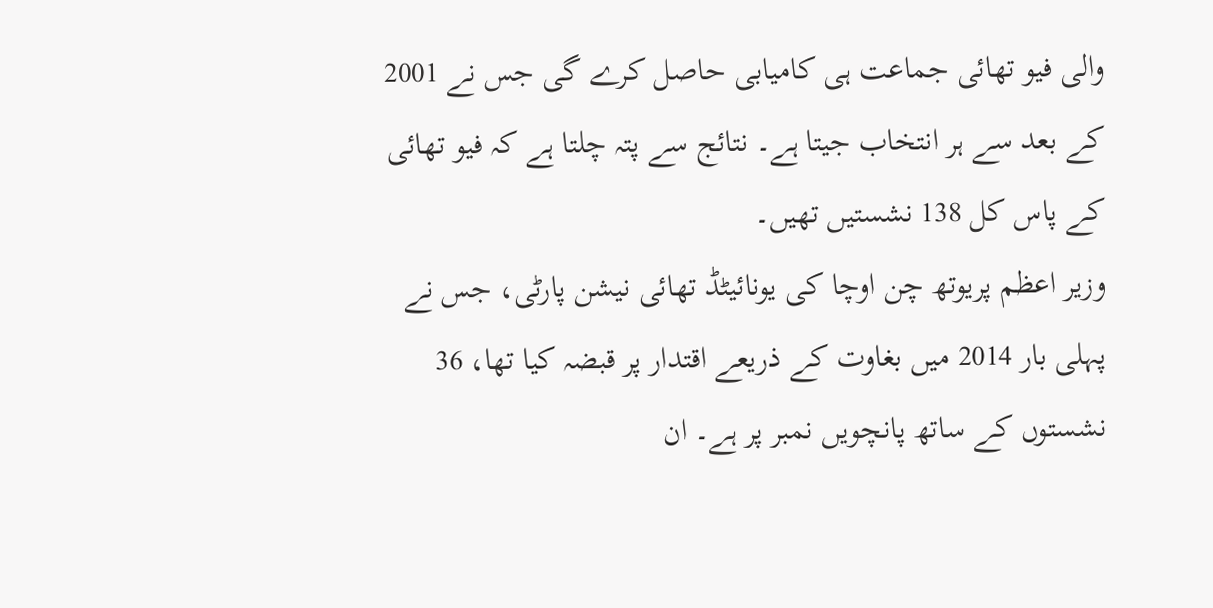والی فیو تھائی جماعت ہی کامیابی حاصل کرے گی جس نے 2001 کے بعد سے ہر انتخاب جیتا ہے۔ نتائج سے پتہ چلتا ہے کہ فیو تھائی کے پاس کل 138 نشستیں تھیں۔
وزیر اعظم پریوتھ چن اوچا کی یونائیٹڈ تھائی نیشن پارٹی، جس نے پہلی بار 2014 میں بغاوت کے ذریعے اقتدار پر قبضہ کیا تھا، 36 نشستوں کے ساتھ پانچویں نمبر پر ہے۔ ان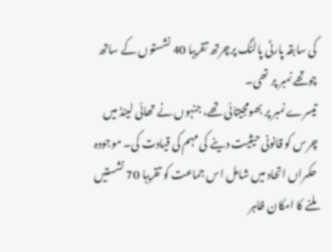کی سابقہ پارٹی پالنگ پرچرتھ تقریبا 40 نشستوں کے ساتھ چوتھے نمبر پر تھی۔
تیسرے نمبر پر بھومجیتائی تھے، جنہوں نے تھائی لینڈ میں چرس کو قانونی حیثیت دینے کی مہم کی قیادت کی۔ موجودہ حکمراں اتحاد میں شامل اس جماعت کو تقریبا 70 نشستیں ملنے کا امکان ظاہر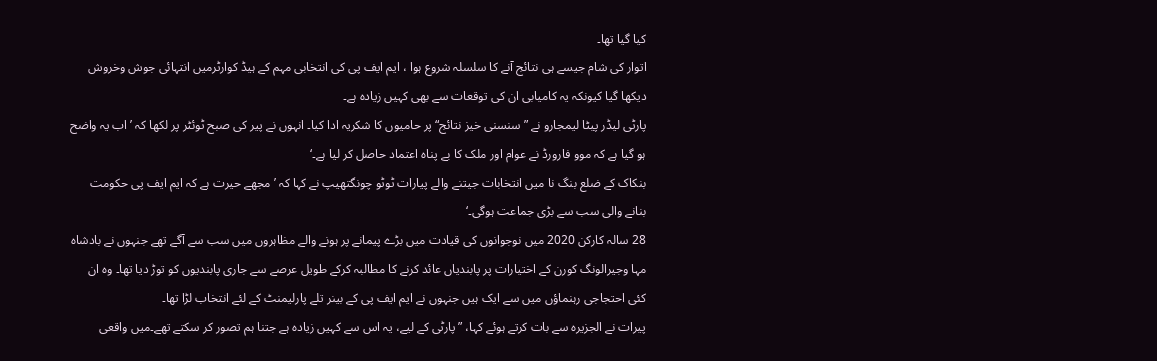کیا گیا تھا۔
اتوار کی شام جیسے ہی نتائج آنے کا سلسلہ شروع ہوا ، ایم ایف پی کی انتخابی مہم کے ہیڈ کوارٹرمیں انتہائی جوش وخروش دیکھا گیا کیونکہ یہ کامیابی ان کی توقعات سے بھی کہیں زیادہ ہے۔
پارٹی لیڈر پیٹا لیمجارو نے ”سنسنی خیز نتائج“ پر حامیوں کا شکریہ ادا کیا۔ انہوں نے پیر کی صبح ٹوئٹر پر لکھا کہ ’اب یہ واضح ہو گیا ہے کہ موو فارورڈ نے عوام اور ملک کا بے پناہ اعتماد حاصل کر لیا ہے۔‘
بنکاک کے ضلع بنگ نا میں انتخابات جیتنے والے پیارات ٹوٹو چونگتھیپ نے کہا کہ ’مجھے حیرت ہے کہ ایم ایف پی حکومت بنانے والی سب سے بڑی جماعت ہوگی۔‘
28 سالہ کارکن 2020 میں نوجوانوں کی قیادت میں بڑے پیمانے پر ہونے والے مظاہروں میں سب سے آگے تھے جنہوں نے بادشاہ مہا وجیرالونگ کورن کے اختیارات پر پابندیاں عائد کرنے کا مطالبہ کرکے طویل عرصے سے جاری پابندیوں کو توڑ دیا تھا۔ وہ ان کئی احتجاجی رہنماؤں میں سے ایک ہیں جنہوں نے ایم ایف پی کے بینر تلے پارلیمنٹ کے لئے انتخاب لڑا تھا۔
پیرات نے الجزیرہ سے بات کرتے ہوئے کہا، ”پارٹی کے لیے، یہ اس سے کہیں زیادہ ہے جتنا ہم تصور کر سکتے تھے۔میں واقعی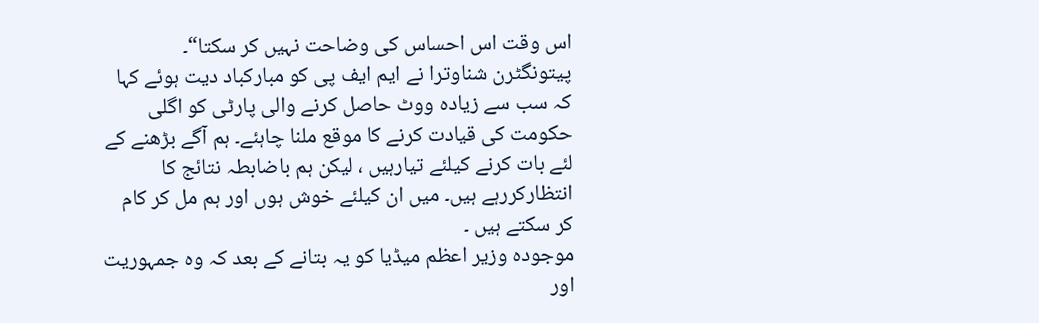اس وقت اس احساس کی وضاحت نہیں کر سکتا“۔
پیتونگٹرن شناوترا نے ایم ایف پی کو مبارکباد دیت ہوئے کہا کہ سب سے زیادہ ووٹ حاصل کرنے والی پارٹی کو اگلی حکومت کی قیادت کرنے کا موقع ملنا چاہئے۔ ہم آگے بڑھنے کے لئے بات کرنے کیلئے تیارہیں ، لیکن ہم باضابطہ نتائج کا انتظارکررہے ہیں۔ میں ان کیلئے خوش ہوں اور ہم مل کر کام کر سکتے ہیں ۔
موجودہ وزیر اعظم میڈیا کو یہ بتانے کے بعد کہ وہ جمہوریت اور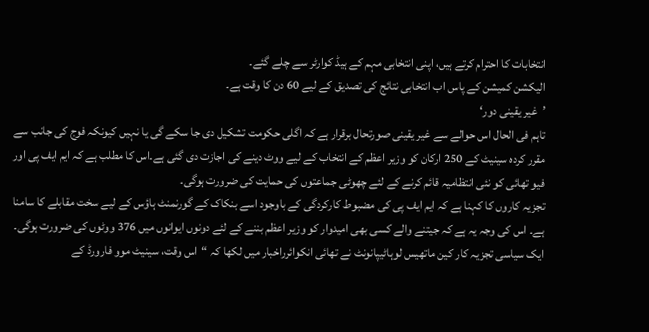انتخابات کا احترام کرتے ہیں، اپنی انتخابی مہم کے ہیڈ کوارٹر سے چلے گئے۔
الیکشن کمیشن کے پاس اب انتخابی نتائج کی تصدیق کے لیے 60 دن کا وقت ہے۔
’غیر یقینی دور‘
تاہم فی الحال اس حوالے سے غیر یقینی صورتحال برقرار ہے کہ اگلی حکومت تشکیل دی جا سکے گی یا نہیں کیونکہ فوج کی جانب سے مقرر کردہ سینیٹ کے 250 ارکان کو وزیر اعظم کے انتخاب کے لیے ووٹ دینے کی اجازت دی گئی ہے۔اس کا مطلب ہے کہ ایم ایف پی اور فیو تھائی کو نئی انتظامیہ قائم کرنے کے لئے چھوٹی جماعتوں کی حمایت کی ضرورت ہوگی۔
تجزیہ کاروں کا کہنا ہے کہ ایم ایف پی کی مضبوط کارکردگی کے باوجود اسے بنکاک کے گورنمنٹ ہاؤس کے لیے سخت مقابلے کا سامنا ہے۔ اس کی وجہ یہ ہے کہ جیتنے والے کسی بھی امیدوار کو وزیر اعظم بننے کے لئے دونوں ایوانوں میں 376 ووٹوں کی ضرورت ہوگی۔
ایک سیاسی تجزیہ کار کین ماتھیس لوہاٹیپانونٹ نے تھائی انکوائرراخبار میں لکھا کہ “اس وقت، سینیٹ موو فارورڈ کے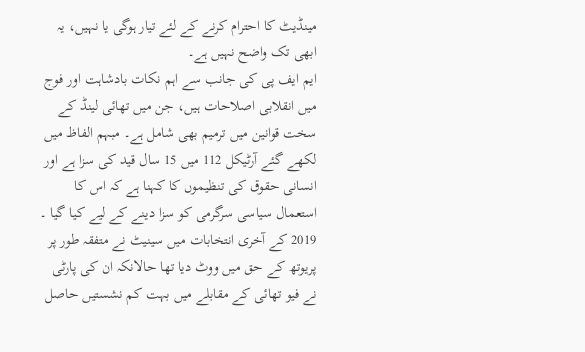مینڈیٹ کا احترام کرنے کے لئے تیار ہوگی یا نہیں، یہ ابھی تک واضح نہیں ہے۔
ایم ایف پی کی جانب سے اہم نکات بادشاہت اور فوج میں انقلابی اصلاحات ہیں، جن میں تھائی لینڈ کے سخت قوانین میں ترمیم بھی شامل ہے۔ مبہم الفاظ میں لکھے گئے آرٹیکل 112 میں 15 سال قید کی سزا ہے اور انسانی حقوق کی تنظیموں کا کہنا ہے کہ اس کا استعمال سیاسی سرگرمی کو سزا دینے کے لیے کیا گیا ۔
2019 کے آخری انتخابات میں سینیٹ نے متفقہ طور پر پریوتھ کے حق میں ووٹ دیا تھا حالانکہ ان کی پارٹی نے فیو تھائی کے مقابلے میں بہت کم نشستیں حاصل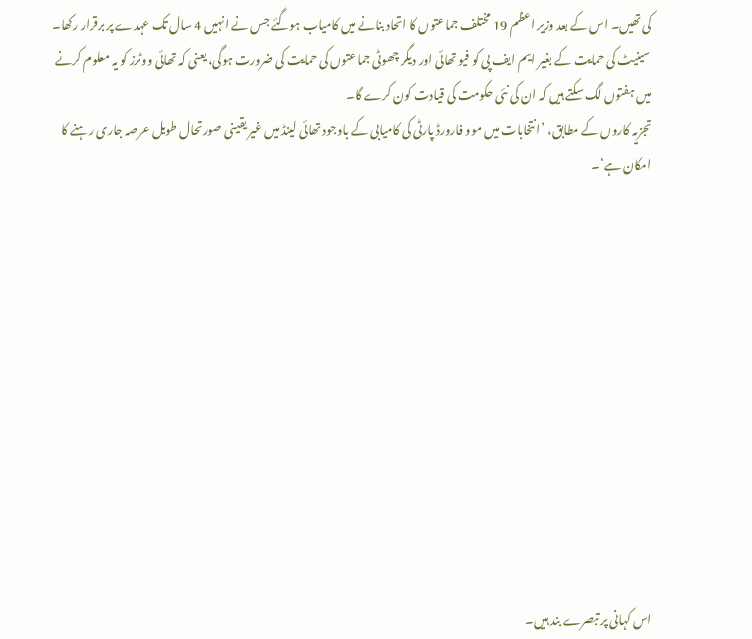کی تھیں۔ اس کے بعد وزیر اعظم 19 مختلف جماعتوں کا اتحاد بنانے میں کامیاب ہوگئے جس نے انہیں 4 سال تک عہدے پر برقرار رکھا۔
سینیٹ کی حمایت کے بغیر ایم ایف پی کو فیو تھائی اور دیگر چھوٹی جماعتوں کی حمایت کی ضرورت ہوگی، یعنی کہ تھائی ووٹرز کو یہ معلوم کرنے میں ہفتوں لگ سکتے ہیں کہ ان کی نئی حکومت کی قیادت کون کرے گا۔
تجزیہ کاروں کے مطابق، ’انتخابات میں موو فارورڈ پارٹی کی کامیابی کے باوجود تھائی لینڈ میں غیر یقینی صورتحال طویل عرصہ جاری رہنے کا امکان ہے‘۔












اس کہانی پر تبصرے بند ہیں۔